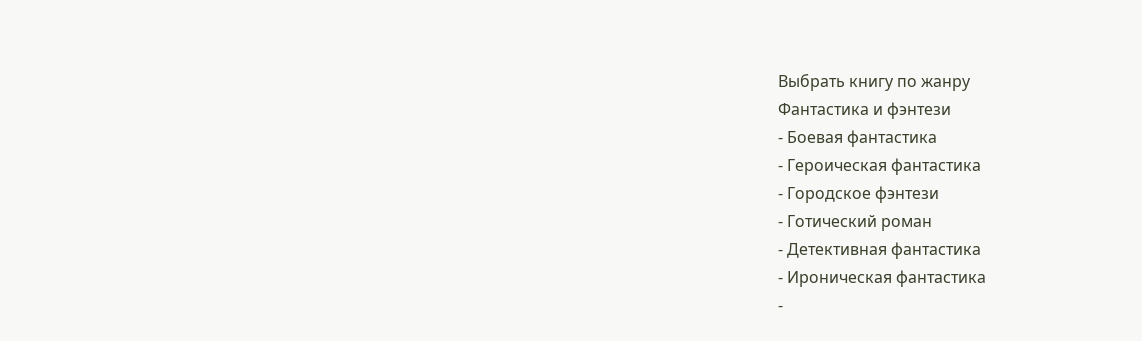Выбрать книгу по жанру
Фантастика и фэнтези
- Боевая фантастика
- Героическая фантастика
- Городское фэнтези
- Готический роман
- Детективная фантастика
- Ироническая фантастика
-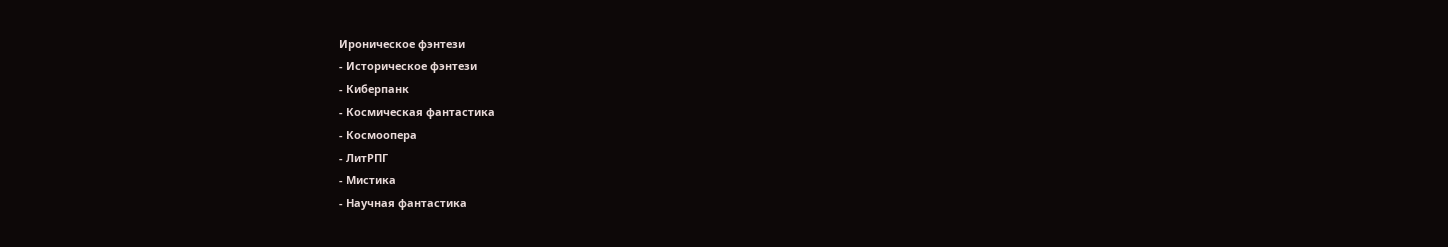Ироническое фэнтези
- Историческое фэнтези
- Киберпанк
- Космическая фантастика
- Космоопера
- ЛитРПГ
- Мистика
- Научная фантастика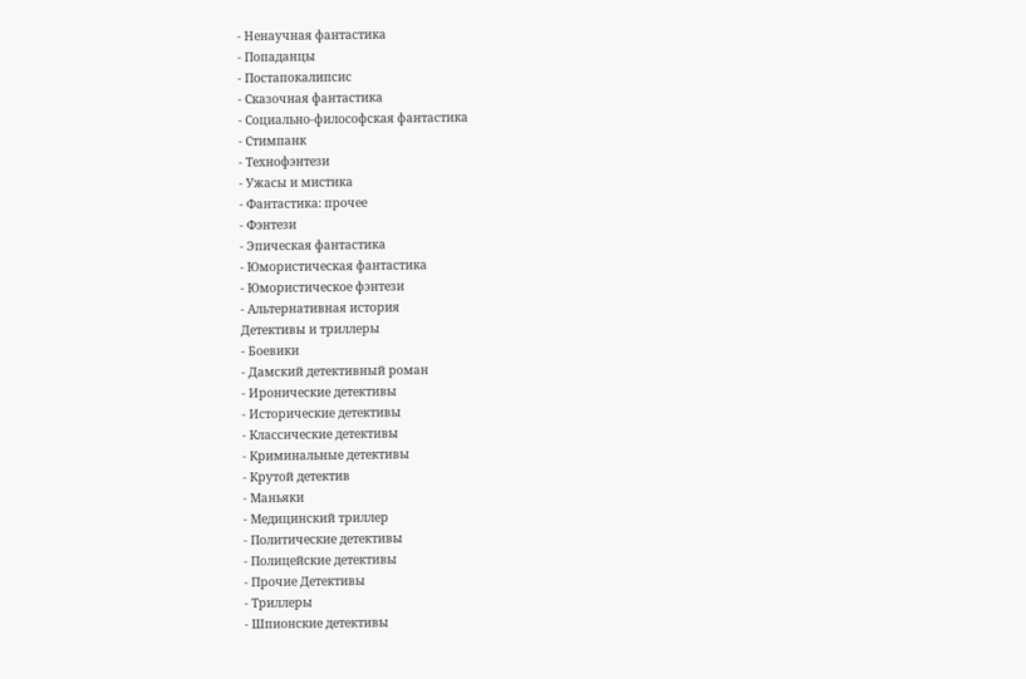- Ненаучная фантастика
- Попаданцы
- Постапокалипсис
- Сказочная фантастика
- Социально-философская фантастика
- Стимпанк
- Технофэнтези
- Ужасы и мистика
- Фантастика: прочее
- Фэнтези
- Эпическая фантастика
- Юмористическая фантастика
- Юмористическое фэнтези
- Альтернативная история
Детективы и триллеры
- Боевики
- Дамский детективный роман
- Иронические детективы
- Исторические детективы
- Классические детективы
- Криминальные детективы
- Крутой детектив
- Маньяки
- Медицинский триллер
- Политические детективы
- Полицейские детективы
- Прочие Детективы
- Триллеры
- Шпионские детективы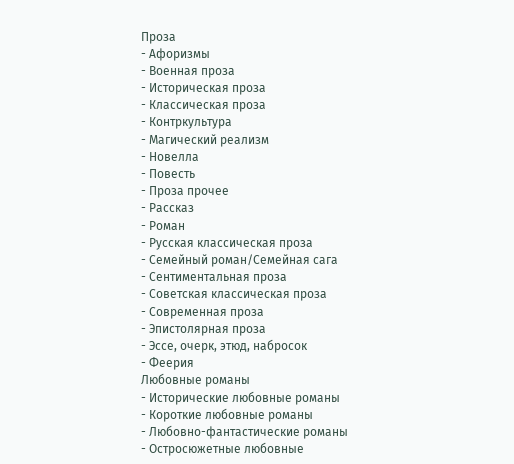Проза
- Афоризмы
- Военная проза
- Историческая проза
- Классическая проза
- Контркультура
- Магический реализм
- Новелла
- Повесть
- Проза прочее
- Рассказ
- Роман
- Русская классическая проза
- Семейный роман/Семейная сага
- Сентиментальная проза
- Советская классическая проза
- Современная проза
- Эпистолярная проза
- Эссе, очерк, этюд, набросок
- Феерия
Любовные романы
- Исторические любовные романы
- Короткие любовные романы
- Любовно-фантастические романы
- Остросюжетные любовные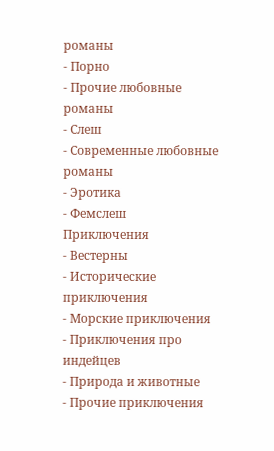романы
- Порно
- Прочие любовные романы
- Слеш
- Современные любовные романы
- Эротика
- Фемслеш
Приключения
- Вестерны
- Исторические приключения
- Морские приключения
- Приключения про индейцев
- Природа и животные
- Прочие приключения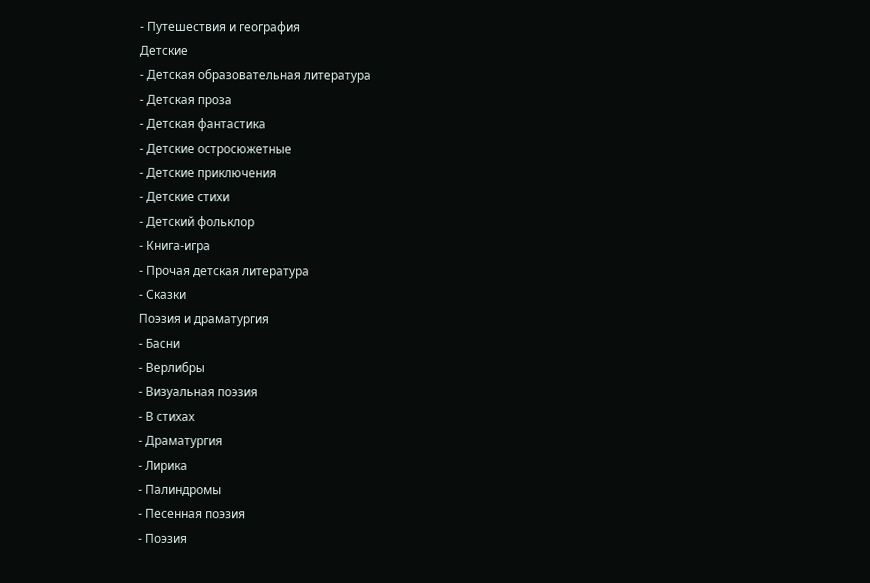- Путешествия и география
Детские
- Детская образовательная литература
- Детская проза
- Детская фантастика
- Детские остросюжетные
- Детские приключения
- Детские стихи
- Детский фольклор
- Книга-игра
- Прочая детская литература
- Сказки
Поэзия и драматургия
- Басни
- Верлибры
- Визуальная поэзия
- В стихах
- Драматургия
- Лирика
- Палиндромы
- Песенная поэзия
- Поэзия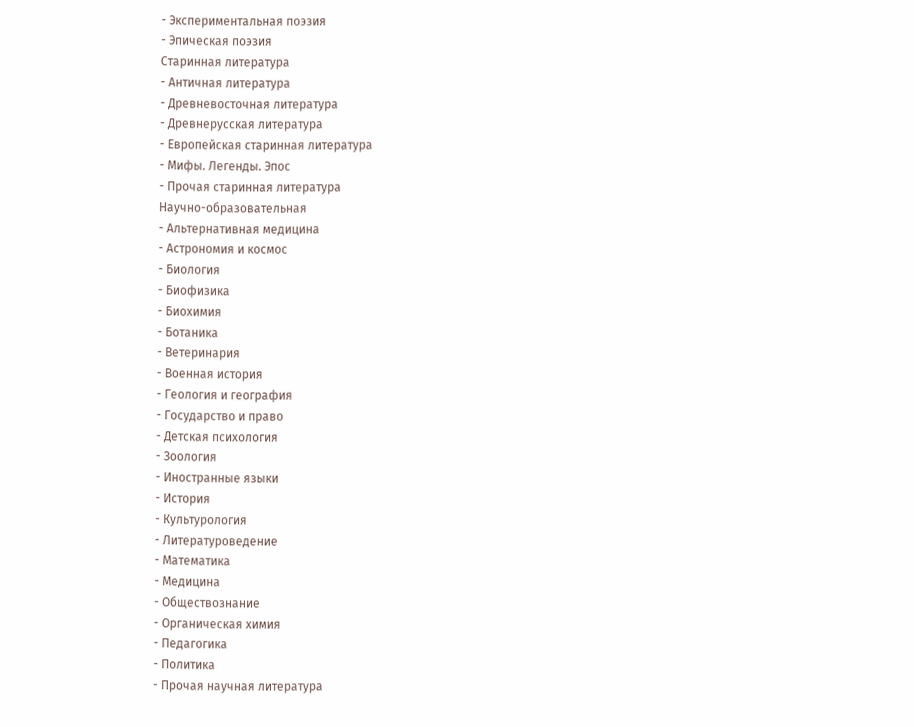- Экспериментальная поэзия
- Эпическая поэзия
Старинная литература
- Античная литература
- Древневосточная литература
- Древнерусская литература
- Европейская старинная литература
- Мифы. Легенды. Эпос
- Прочая старинная литература
Научно-образовательная
- Альтернативная медицина
- Астрономия и космос
- Биология
- Биофизика
- Биохимия
- Ботаника
- Ветеринария
- Военная история
- Геология и география
- Государство и право
- Детская психология
- Зоология
- Иностранные языки
- История
- Культурология
- Литературоведение
- Математика
- Медицина
- Обществознание
- Органическая химия
- Педагогика
- Политика
- Прочая научная литература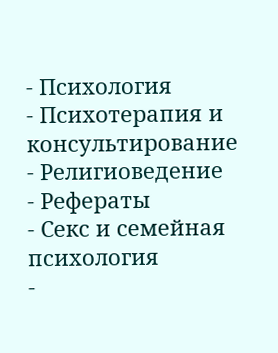- Психология
- Психотерапия и консультирование
- Религиоведение
- Рефераты
- Секс и семейная психология
-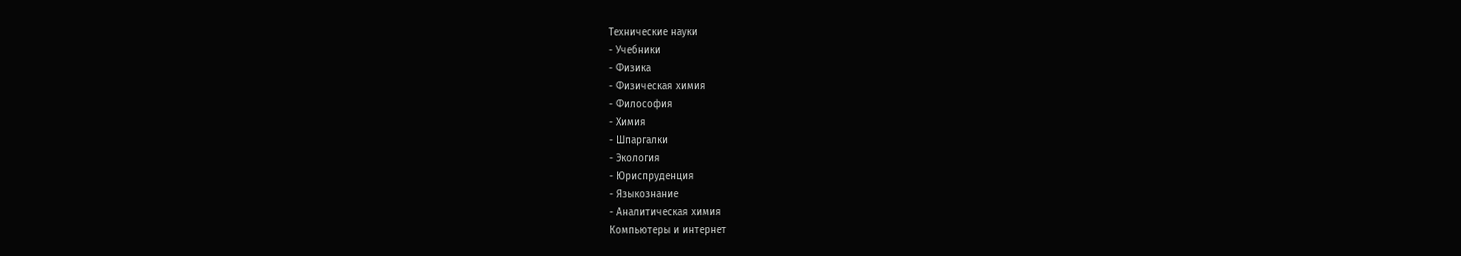Технические науки
- Учебники
- Физика
- Физическая химия
- Философия
- Химия
- Шпаргалки
- Экология
- Юриспруденция
- Языкознание
- Аналитическая химия
Компьютеры и интернет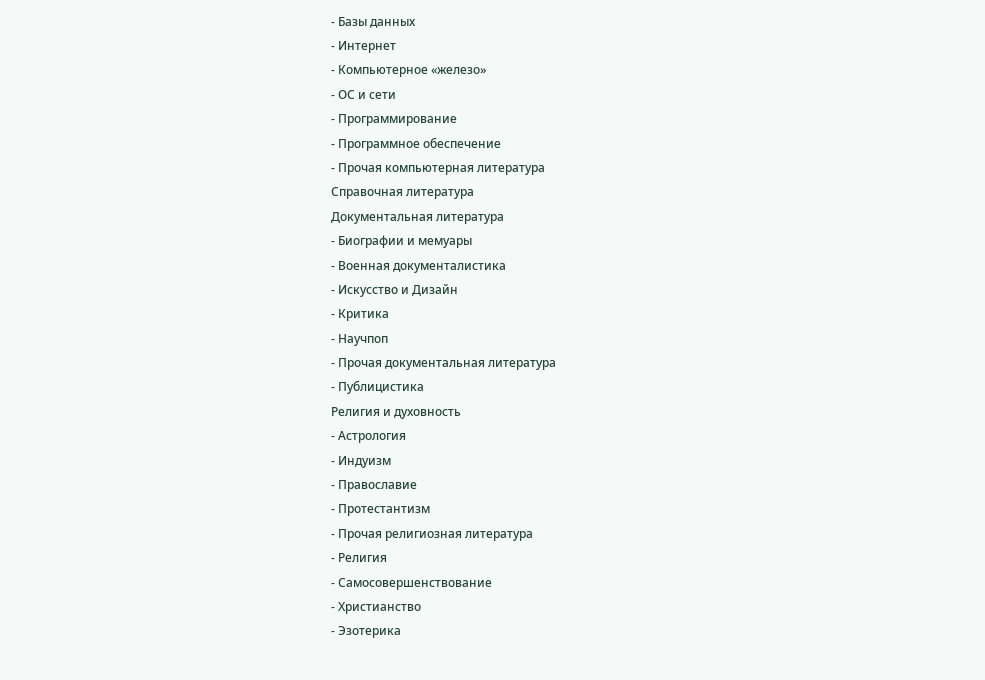- Базы данных
- Интернет
- Компьютерное «железо»
- ОС и сети
- Программирование
- Программное обеспечение
- Прочая компьютерная литература
Справочная литература
Документальная литература
- Биографии и мемуары
- Военная документалистика
- Искусство и Дизайн
- Критика
- Научпоп
- Прочая документальная литература
- Публицистика
Религия и духовность
- Астрология
- Индуизм
- Православие
- Протестантизм
- Прочая религиозная литература
- Религия
- Самосовершенствование
- Христианство
- Эзотерика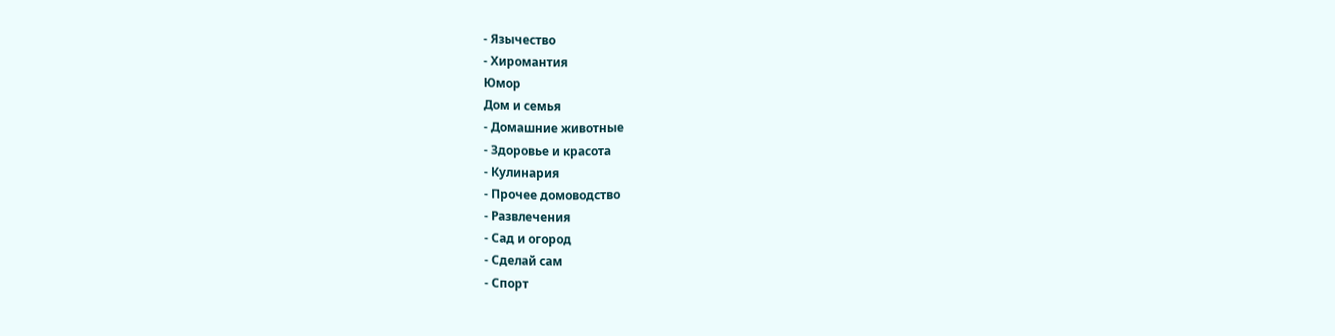- Язычество
- Хиромантия
Юмор
Дом и семья
- Домашние животные
- Здоровье и красота
- Кулинария
- Прочее домоводство
- Развлечения
- Сад и огород
- Сделай сам
- Спорт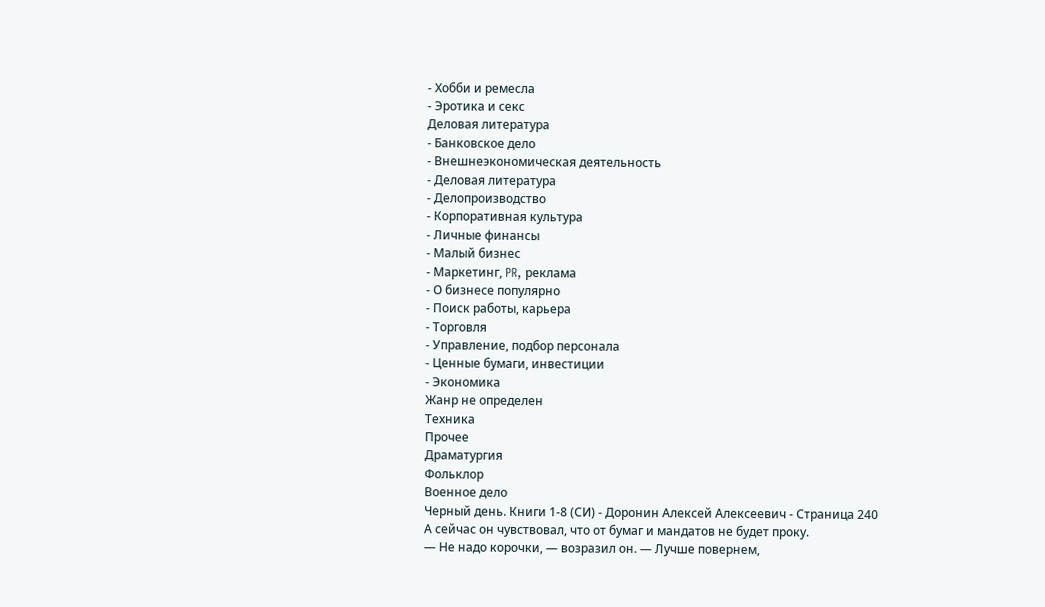- Хобби и ремесла
- Эротика и секс
Деловая литература
- Банковское дело
- Внешнеэкономическая деятельность
- Деловая литература
- Делопроизводство
- Корпоративная культура
- Личные финансы
- Малый бизнес
- Маркетинг, PR, реклама
- О бизнесе популярно
- Поиск работы, карьера
- Торговля
- Управление, подбор персонала
- Ценные бумаги, инвестиции
- Экономика
Жанр не определен
Техника
Прочее
Драматургия
Фольклор
Военное дело
Черный день. Книги 1-8 (СИ) - Доронин Алексей Алексеевич - Страница 240
А сейчас он чувствовал, что от бумаг и мандатов не будет проку.
— Не надо корочки, — возразил он. — Лучше повернем,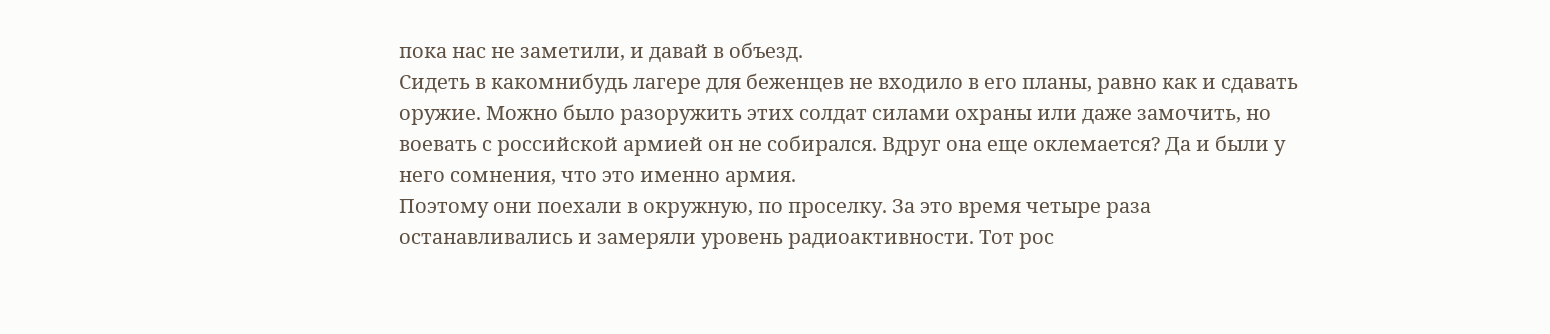пока нас не заметили, и давай в объезд.
Сидеть в какомнибудь лагере для беженцев не входило в его планы, равно как и сдавать оружие. Можно было разоружить этих солдат силами охраны или даже замочить, но воевать с российской армией он не собирался. Вдруг она еще оклемается? Да и были у него сомнения, что это именно армия.
Поэтому они поехали в окружную, по проселку. За это время четыре раза останавливались и замеряли уровень радиоактивности. Тот рос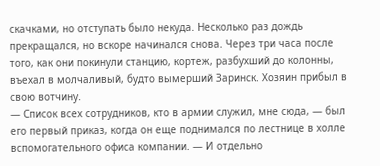скачками, но отступать было некуда. Несколько раз дождь прекращался, но вскоре начинался снова. Через три часа после того, как они покинули станцию, кортеж, разбухший до колонны, въехал в молчаливый, будто вымерший Заринск. Хозяин прибыл в свою вотчину.
— Список всех сотрудников, кто в армии служил, мне сюда, — был его первый приказ, когда он еще поднимался по лестнице в холле вспомогательного офиса компании. — И отдельно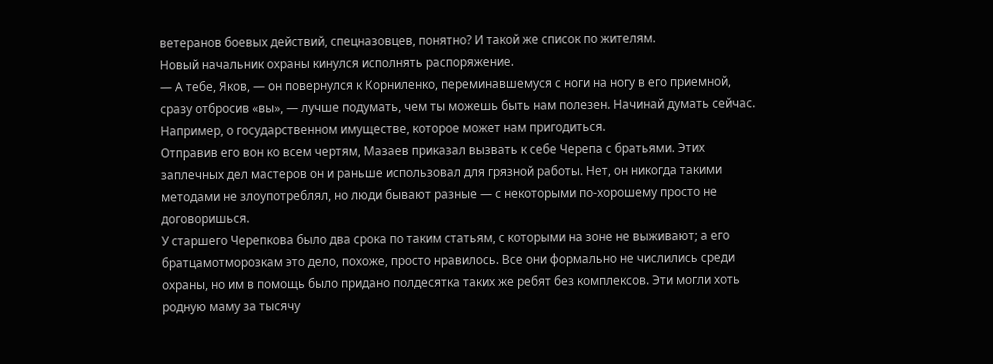ветеранов боевых действий, спецназовцев, понятно? И такой же список по жителям.
Новый начальник охраны кинулся исполнять распоряжение.
— А тебе, Яков, — он повернулся к Корниленко, переминавшемуся с ноги на ногу в его приемной, сразу отбросив «вы», — лучше подумать, чем ты можешь быть нам полезен. Начинай думать сейчас. Например, о государственном имуществе, которое может нам пригодиться.
Отправив его вон ко всем чертям, Мазаев приказал вызвать к себе Черепа с братьями. Этих заплечных дел мастеров он и раньше использовал для грязной работы. Нет, он никогда такими методами не злоупотреблял, но люди бывают разные — с некоторыми по-хорошему просто не договоришься.
У старшего Черепкова было два срока по таким статьям, с которыми на зоне не выживают; а его братцамотморозкам это дело, похоже, просто нравилось. Все они формально не числились среди охраны, но им в помощь было придано полдесятка таких же ребят без комплексов. Эти могли хоть родную маму за тысячу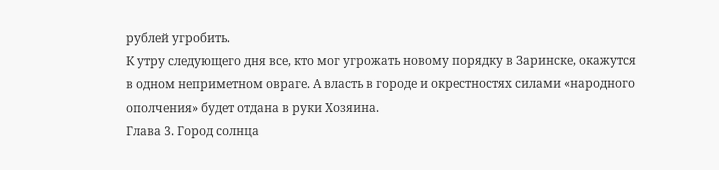рублей угробить.
К утру следующего дня все, кто мог угрожать новому порядку в Заринске, окажутся в одном неприметном овраге. А власть в городе и окрестностях силами «народного ополчения» будет отдана в руки Хозяина.
Глава 3. Город солнца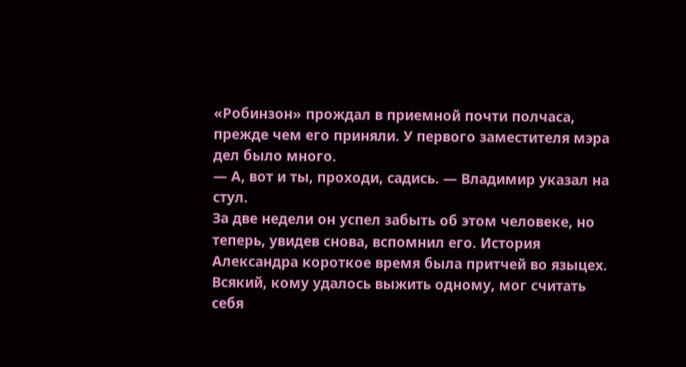«Робинзон» прождал в приемной почти полчаса, прежде чем его приняли. У первого заместителя мэра дел было много.
— А, вот и ты, проходи, садись. — Владимир указал на стул.
За две недели он успел забыть об этом человеке, но теперь, увидев снова, вспомнил его. История Александра короткое время была притчей во языцех. Всякий, кому удалось выжить одному, мог считать себя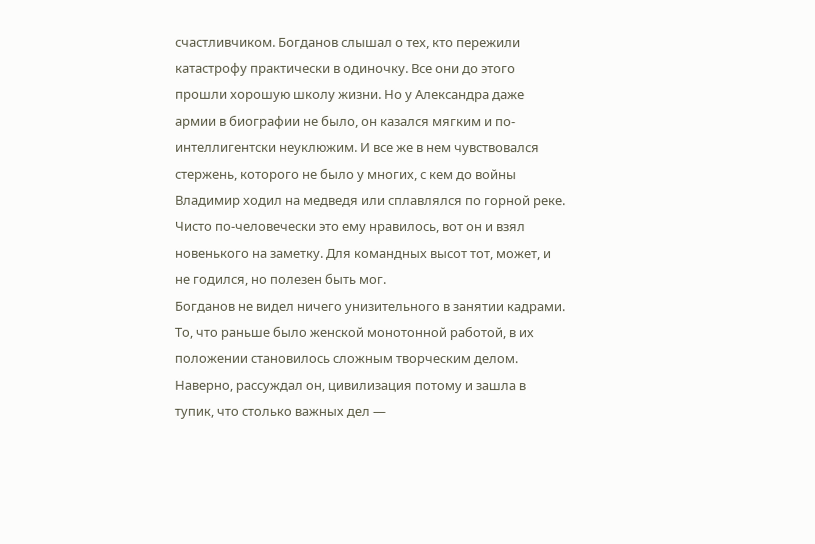счастливчиком. Богданов слышал о тех, кто пережили катастрофу практически в одиночку. Все они до этого прошли хорошую школу жизни. Но у Александра даже армии в биографии не было, он казался мягким и по-интеллигентски неуклюжим. И все же в нем чувствовался стержень, которого не было у многих, с кем до войны Владимир ходил на медведя или сплавлялся по горной реке. Чисто по-человечески это ему нравилось, вот он и взял новенького на заметку. Для командных высот тот, может, и не годился, но полезен быть мог.
Богданов не видел ничего унизительного в занятии кадрами. То, что раньше было женской монотонной работой, в их положении становилось сложным творческим делом. Наверно, рассуждал он, цивилизация потому и зашла в тупик, что столько важных дел —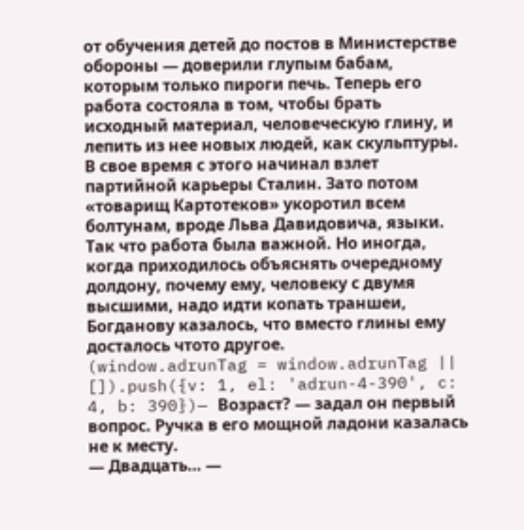от обучения детей до постов в Министерстве обороны — доверили глупым бабам, которым только пироги печь. Теперь его работа состояла в том, чтобы брать исходный материал, человеческую глину, и лепить из нее новых людей, как скульптуры. В свое время с этого начинал взлет партийной карьеры Сталин. Зато потом «товарищ Картотеков» укоротил всем болтунам, вроде Льва Давидовича, языки. Так что работа была важной. Но иногда, когда приходилось объяснять очередному долдону, почему ему, человеку с двумя высшими, надо идти копать траншеи, Богданову казалось, что вместо глины ему досталось чтото другое.
(window.adrunTag = window.adrunTag || []).push({v: 1, el: 'adrun-4-390', c: 4, b: 390})— Возраст? — задал он первый вопрос. Ручка в его мощной ладони казалась не к месту.
— Двадцать… —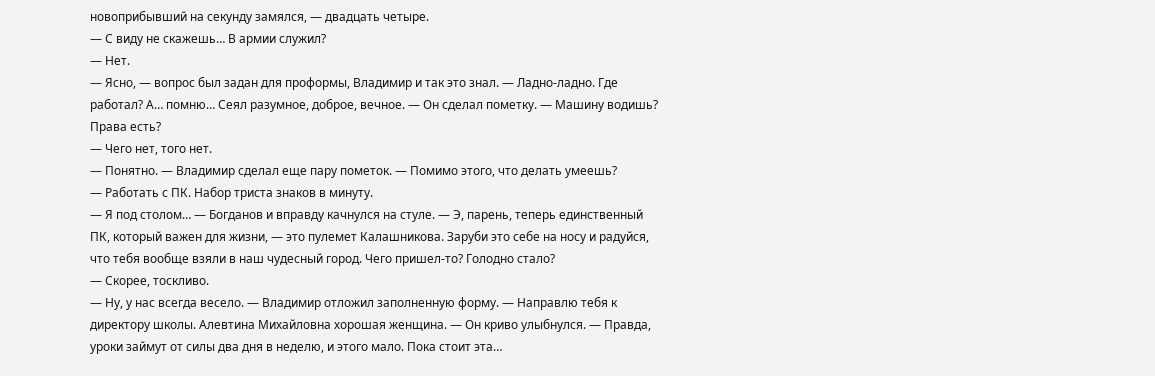новоприбывший на секунду замялся, — двадцать четыре.
— С виду не скажешь… В армии служил?
— Нет.
— Ясно, — вопрос был задан для проформы, Владимир и так это знал. — Ладно-ладно. Где работал? А… помню… Сеял разумное, доброе, вечное. — Он сделал пометку. — Машину водишь? Права есть?
— Чего нет, того нет.
— Понятно. — Владимир сделал еще пару пометок. — Помимо этого, что делать умеешь?
— Работать с ПК. Набор триста знаков в минуту.
— Я под столом… — Богданов и вправду качнулся на стуле. — Э, парень, теперь единственный ПК, который важен для жизни, — это пулемет Калашникова. Заруби это себе на носу и радуйся, что тебя вообще взяли в наш чудесный город. Чего пришел-то? Голодно стало?
— Скорее, тоскливо.
— Ну, у нас всегда весело. — Владимир отложил заполненную форму. — Направлю тебя к директору школы. Алевтина Михайловна хорошая женщина. — Он криво улыбнулся. — Правда, уроки займут от силы два дня в неделю, и этого мало. Пока стоит эта…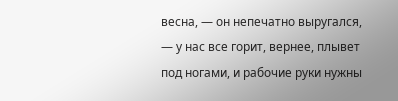весна, — он непечатно выругался, — у нас все горит, вернее, плывет под ногами, и рабочие руки нужны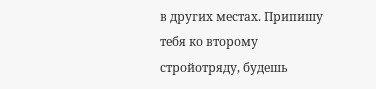в других местах. Припишу тебя ко второму стройотряду, будешь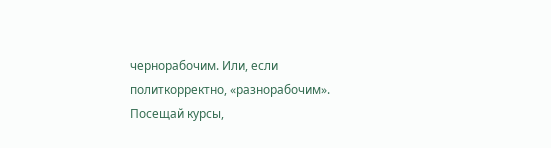чернорабочим. Или, если политкорректно, «разнорабочим». Посещай курсы,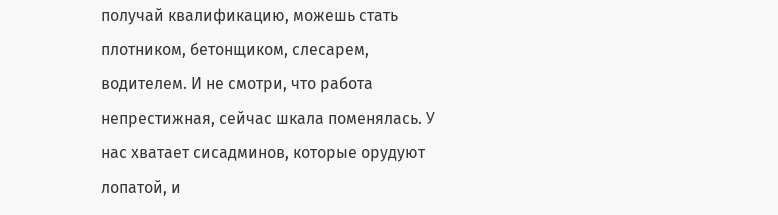получай квалификацию, можешь стать плотником, бетонщиком, слесарем, водителем. И не смотри, что работа непрестижная, сейчас шкала поменялась. У нас хватает сисадминов, которые орудуют лопатой, и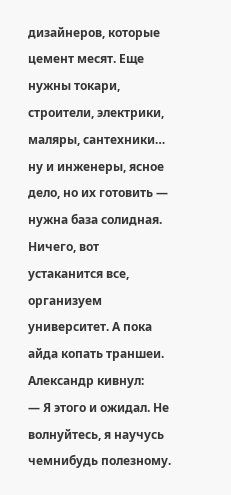дизайнеров, которые цемент месят. Еще нужны токари, строители, электрики, маляры, сантехники… ну и инженеры, ясное дело, но их готовить — нужна база солидная. Ничего, вот устаканится все, организуем университет. А пока айда копать траншеи.
Александр кивнул:
— Я этого и ожидал. Не волнуйтесь, я научусь чемнибудь полезному.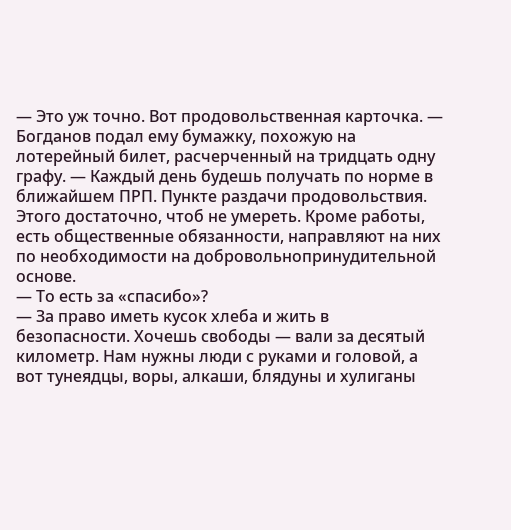— Это уж точно. Вот продовольственная карточка. — Богданов подал ему бумажку, похожую на лотерейный билет, расчерченный на тридцать одну графу. — Каждый день будешь получать по норме в ближайшем ПРП. Пункте раздачи продовольствия. Этого достаточно, чтоб не умереть. Кроме работы, есть общественные обязанности, направляют на них по необходимости на добровольнопринудительной основе.
— То есть за «спасибо»?
— За право иметь кусок хлеба и жить в безопасности. Хочешь свободы — вали за десятый километр. Нам нужны люди с руками и головой, а вот тунеядцы, воры, алкаши, блядуны и хулиганы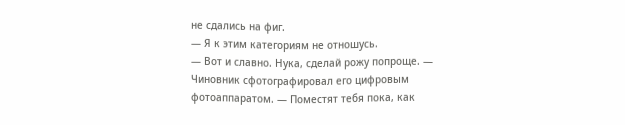не сдались на фиг.
— Я к этим категориям не отношусь.
— Вот и славно. Нука, сделай рожу попроще. — Чиновник сфотографировал его цифровым фотоаппаратом. — Поместят тебя пока, как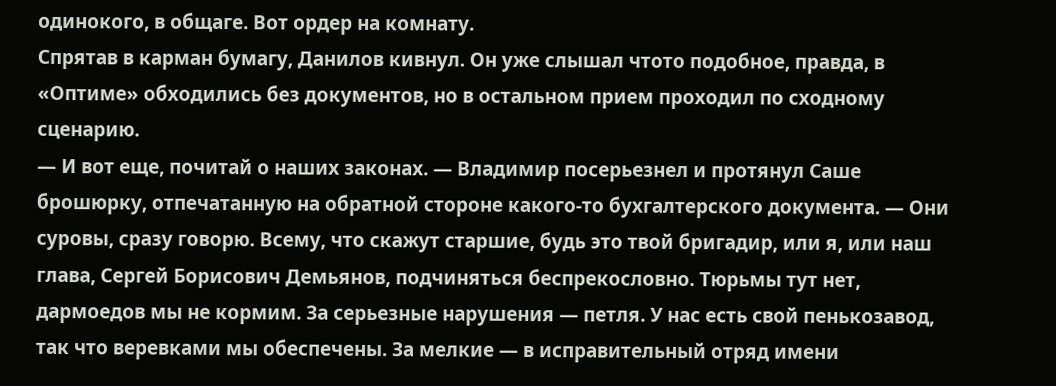одинокого, в общаге. Вот ордер на комнату.
Спрятав в карман бумагу, Данилов кивнул. Он уже слышал чтото подобное, правда, в «Оптиме» обходились без документов, но в остальном прием проходил по сходному сценарию.
— И вот еще, почитай о наших законах. — Владимир посерьезнел и протянул Саше брошюрку, отпечатанную на обратной стороне какого-то бухгалтерского документа. — Они суровы, сразу говорю. Всему, что скажут старшие, будь это твой бригадир, или я, или наш глава, Сергей Борисович Демьянов, подчиняться беспрекословно. Тюрьмы тут нет, дармоедов мы не кормим. За серьезные нарушения — петля. У нас есть свой пенькозавод, так что веревками мы обеспечены. За мелкие — в исправительный отряд имени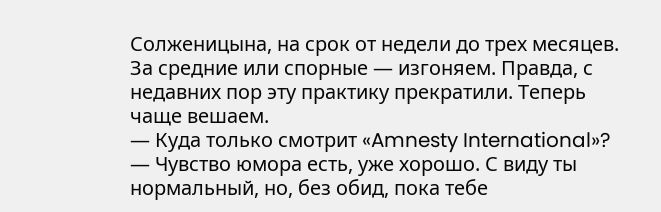Солженицына, на срок от недели до трех месяцев. За средние или спорные — изгоняем. Правда, с недавних пор эту практику прекратили. Теперь чаще вешаем.
— Куда только смотрит «Amnesty International»?
— Чувство юмора есть, уже хорошо. С виду ты нормальный, но, без обид, пока тебе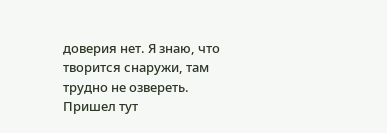доверия нет. Я знаю, что творится снаружи, там трудно не озвереть. Пришел тут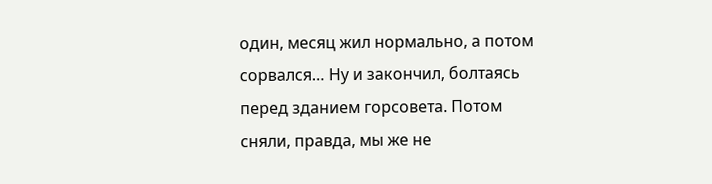один, месяц жил нормально, а потом сорвался… Ну и закончил, болтаясь перед зданием горсовета. Потом сняли, правда, мы же не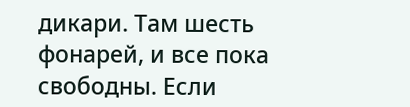дикари. Там шесть фонарей, и все пока свободны. Если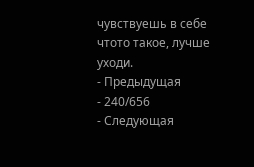чувствуешь в себе чтото такое, лучше уходи.
- Предыдущая
- 240/656
- Следующая